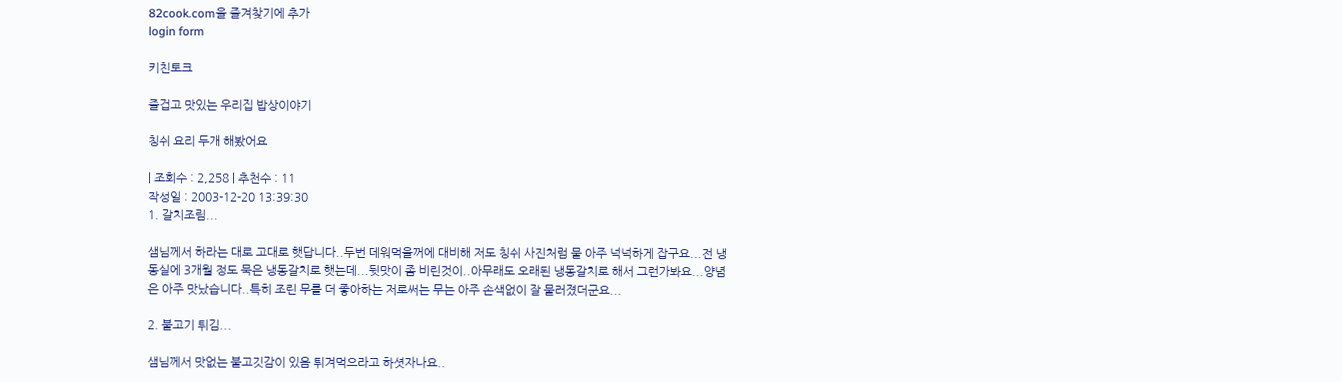82cook.com을 즐겨찾기에 추가
login form

키친토크

즐겁고 맛있는 우리집 밥상이야기

칭쉬 요리 두개 해봤어요

| 조회수 : 2,258 | 추천수 : 11
작성일 : 2003-12-20 13:39:30
1. 갈치조림...

샘님께서 하라는 대로 고대로 햇답니다..두번 데워먹을꺼에 대비해 저도 칭쉬 사진처럼 물 아주 넉넉하게 잡구요...전 냉동실에 3개월 정도 묵은 냉동갈치로 햇는데...뒷맛이 좀 비린것이..아무래도 오래된 냉동갈치로 해서 그런가봐요...양념은 아주 맛났습니다..특히 조린 무를 더 좋아하는 저로써는 무는 아주 손색없이 잘 물러졌더군요...

2. 불고기 튀김...

샘님께서 맛없는 불고깃감이 있음 튀겨먹으라고 하셧자나요..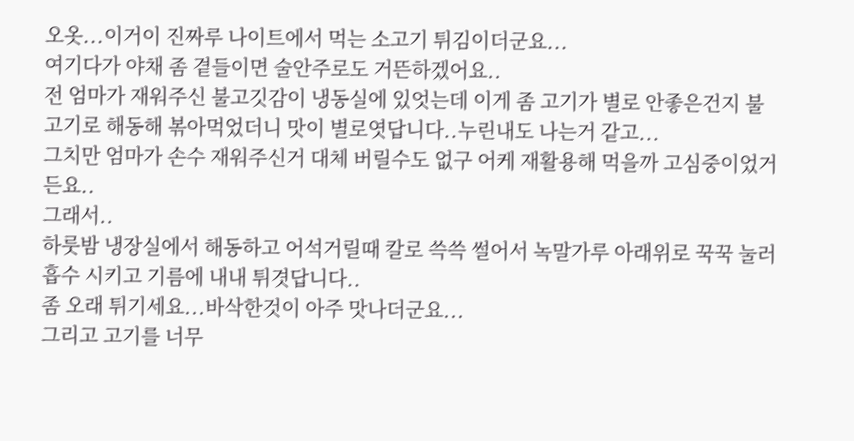오옷...이거이 진짜루 나이트에서 먹는 소고기 튀김이더군요...
여기다가 야채 좀 곁들이면 술안주로도 거뜬하겠어요..
전 엄마가 재워주신 불고깃감이 냉동실에 있엇는데 이게 좀 고기가 별로 안좋은건지 불고기로 해동해 볶아먹었더니 맛이 별로엿답니다..누린내도 나는거 같고...
그치만 엄마가 손수 재워주신거 대체 버릴수도 없구 어케 재활용해 먹을까 고심중이었거든요..
그래서..
하룻밤 냉장실에서 해동하고 어석거릴때 칼로 쓱쓱 썰어서 녹말가루 아래위로 꾹꾹 눌러 흡수 시키고 기름에 내내 튀겻답니다..
좀 오래 튀기세요...바삭한것이 아주 맛나더군요...
그리고 고기를 너무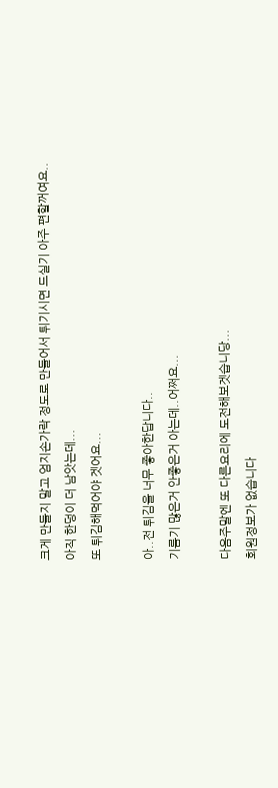크게 만들지 말고 엄지손가락 정도로 만들어서 튀기시면 드실기 아주 편할꺼여요..
아직 한덩이 더 남앗는데...
또 튀김해먹어야 겟어요...

아..전 튀김을 너무 좋아한답니다..
기름기 많은거 안좋은거 아는데..어쩌요...

다음주말엔 또 다른요리에 도전해보겟습니당...
회원정보가 없습니다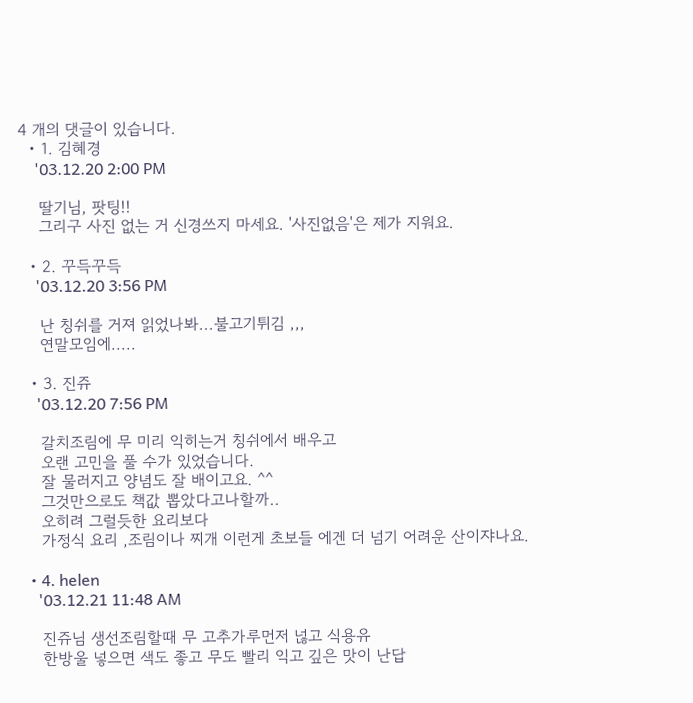4 개의 댓글이 있습니다.
  • 1. 김혜경
    '03.12.20 2:00 PM

    딸기님, 팟팅!!
    그리구 사진 없는 거 신경쓰지 마세요. '사진없음'은 제가 지워요.

  • 2. 꾸득꾸득
    '03.12.20 3:56 PM

    난 칭쉬를 거져 읽었나봐...불고기튀김 ,,,
    연말모임에.....

  • 3. 진쥬
    '03.12.20 7:56 PM

    갈치조림에 무 미리 익히는거 칭쉬에서 배우고
    오랜 고민을 풀 수가 있었습니다.
    잘 물러지고 양념도 잘 배이고요. ^^
    그것만으로도 책값 뽑았다고나할까..
    오히려 그럴듯한 요리보다
    가정식 요리 ,조림이나 찌개 이런게 초보들 에겐 더 넘기 어려운 산이쟈나요.

  • 4. helen
    '03.12.21 11:48 AM

    진쥬님 생선조림할때 무 고추가루먼저 넎고 식용유
    한방울 넣으면 색도 좋고 무도 빨리 익고 깊은 맛이 난답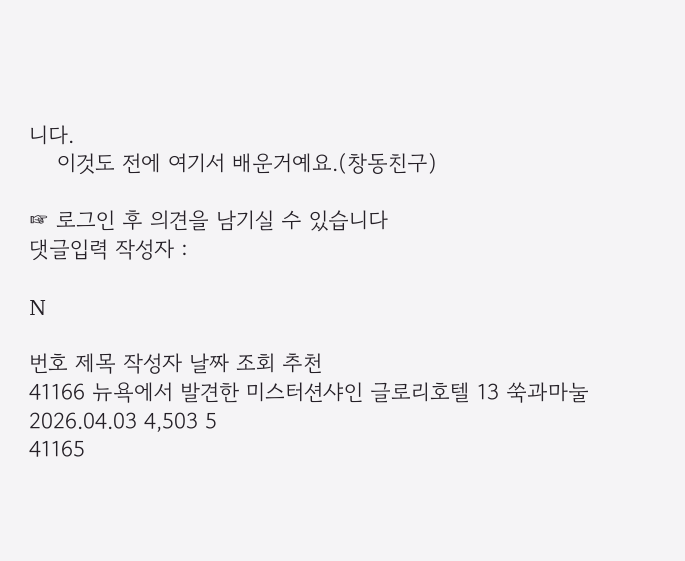니다.
    이것도 전에 여기서 배운거예요.(창동친구)

☞ 로그인 후 의견을 남기실 수 있습니다
댓글입력 작성자 :

N

번호 제목 작성자 날짜 조회 추천
41166 뉴욕에서 발견한 미스터션샤인 글로리호텔 13 쑥과마눌 2026.04.03 4,503 5
41165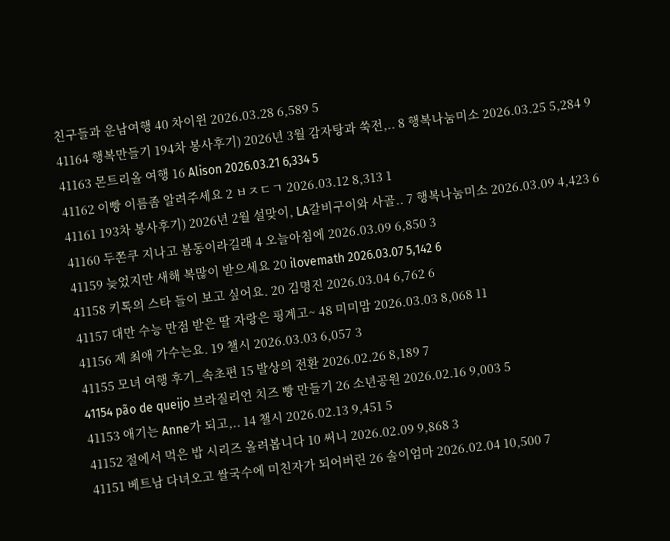친구들과 운남여행 40 차이윈 2026.03.28 6,589 5
41164 행복만들기 194차 봉사후기) 2026년 3월 감자탕과 쑥전,.. 8 행복나눔미소 2026.03.25 5,284 9
41163 몬트리올 여행 16 Alison 2026.03.21 6,334 5
41162 이빵 이름좀 알려주세요 2 ㅂㅈㄷㄱ 2026.03.12 8,313 1
41161 193차 봉사후기) 2026년 2월 설맞이, LA갈비구이와 사골.. 7 행복나눔미소 2026.03.09 4,423 6
41160 두쫀쿠 지나고 봄동이라길래 4 오늘아침에 2026.03.09 6,850 3
41159 늦었지만 새해 복많이 받으세요 20 ilovemath 2026.03.07 5,142 6
41158 키톡의 스타 들이 보고 싶어요. 20 김명진 2026.03.04 6,762 6
41157 대만 수능 만점 받은 딸 자랑은 핑계고~ 48 미미맘 2026.03.03 8,068 11
41156 제 최애 가수는요. 19 챌시 2026.03.03 6,057 3
41155 모녀 여행 후기_속초편 15 발상의 전환 2026.02.26 8,189 7
41154 pão de queijo 브라질리언 치즈 빵 만들기 26 소년공원 2026.02.16 9,003 5
41153 애기는 Anne가 되고,.. 14 챌시 2026.02.13 9,451 5
41152 절에서 먹은 밥 시리즈 올려봅니다 10 써니 2026.02.09 9,868 3
41151 베트남 다녀오고 쌀국수에 미친자가 되어버린 26 솔이엄마 2026.02.04 10,500 7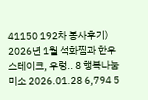41150 192차 봉사후기) 2026년 1월 석화찜과 한우스테이크, 우렁.. 8 행복나눔미소 2026.01.28 6,794 5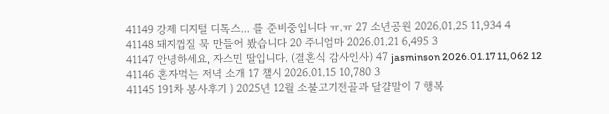41149 강제 디지털 디톡스... 를 준비중입니다 ㅠ.ㅠ 27 소년공원 2026.01.25 11,934 4
41148 돼지껍질 묵 만들어 봤습니다 20 주니엄마 2026.01.21 6,495 3
41147 안녕하세요, 자스민 딸입니다. (결혼식 감사인사) 47 jasminson 2026.01.17 11,062 12
41146 혼자먹는 저녁 소개 17 챌시 2026.01.15 10,780 3
41145 191차 봉사후기 ) 2025년 12월 소불고기전골과 달걀말이 7 행복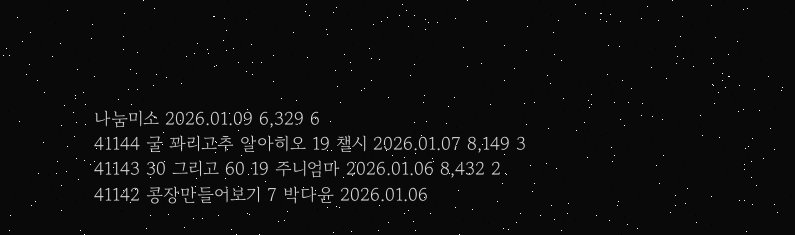나눔미소 2026.01.09 6,329 6
41144 굴 꽈리고추 알아히오 19 챌시 2026.01.07 8,149 3
41143 30 그리고 60 19 주니엄마 2026.01.06 8,432 2
41142 콩장만들어보기 7 박다윤 2026.01.06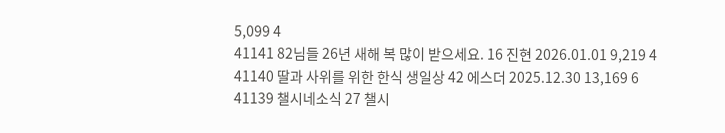5,099 4
41141 82님들 26년 새해 복 많이 받으세요. 16 진현 2026.01.01 9,219 4
41140 딸과 사위를 위한 한식 생일상 42 에스더 2025.12.30 13,169 6
41139 챌시네소식 27 챌시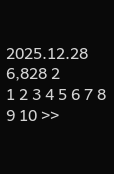2025.12.28 6,828 2
1 2 3 4 5 6 7 8 9 10 >>